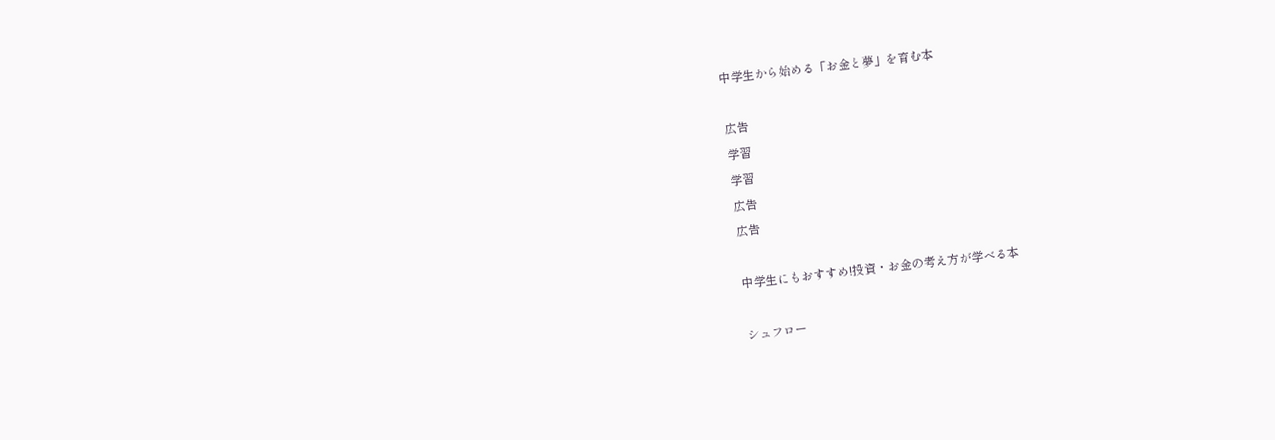中学生から始める「お金と夢」を育む本

広告
学習
学習
広告
広告

中学生にもおすすめ!投資・お金の考え方が学べる本

シュフロー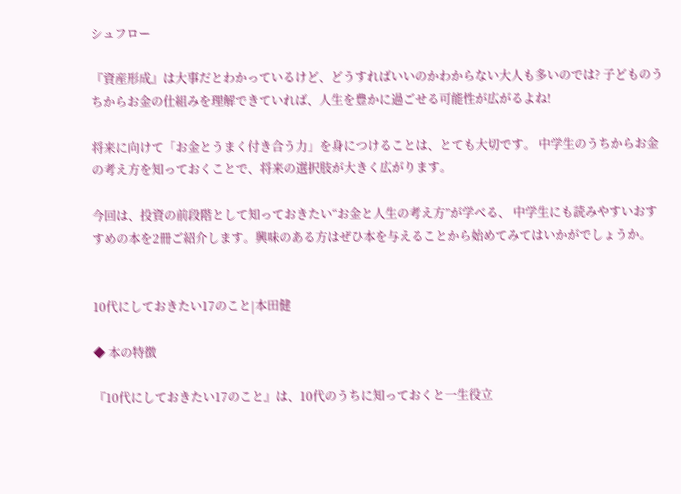シュフロー

『資産形成』は大事だとわかっているけど、どうすればいいのかわからない大人も多いのでは? 子どものうちからお金の仕組みを理解できていれば、人生を豊かに過ごせる可能性が広がるよね!

将来に向けて「お金とうまく付き合う力」を身につけることは、とても大切です。 中学生のうちからお金の考え方を知っておくことで、将来の選択肢が大きく広がります。

今回は、投資の前段階として知っておきたい“お金と人生の考え方”が学べる、 中学生にも読みやすいおすすめの本を2冊ご紹介します。興味のある方はぜひ本を与えることから始めてみてはいかがでしょうか。


10代にしておきたい17のこと|本田健

◆ 本の特徴

『10代にしておきたい17のこと』は、10代のうちに知っておくと一生役立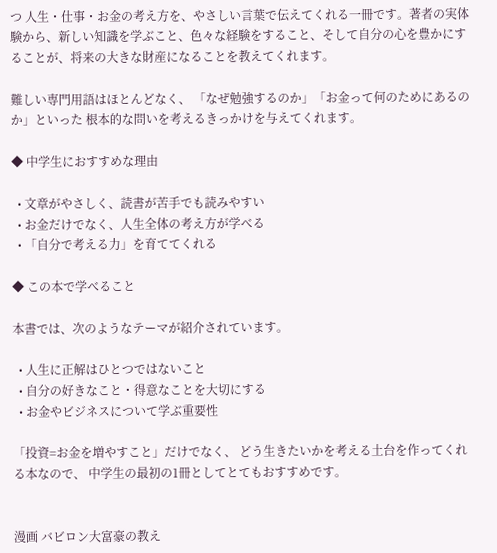つ 人生・仕事・お金の考え方を、やさしい言葉で伝えてくれる一冊です。著者の実体験から、新しい知識を学ぶこと、色々な経験をすること、そして自分の心を豊かにすることが、将来の大きな財産になることを教えてくれます。

難しい専門用語はほとんどなく、 「なぜ勉強するのか」「お金って何のためにあるのか」といった 根本的な問いを考えるきっかけを与えてくれます。

◆ 中学生におすすめな理由

  • 文章がやさしく、読書が苦手でも読みやすい
  • お金だけでなく、人生全体の考え方が学べる
  • 「自分で考える力」を育ててくれる

◆ この本で学べること

本書では、次のようなテーマが紹介されています。

  • 人生に正解はひとつではないこと
  • 自分の好きなこと・得意なことを大切にする
  • お金やビジネスについて学ぶ重要性

「投資=お金を増やすこと」だけでなく、 どう生きたいかを考える土台を作ってくれる本なので、 中学生の最初の1冊としてとてもおすすめです。


漫画 バビロン大富豪の教え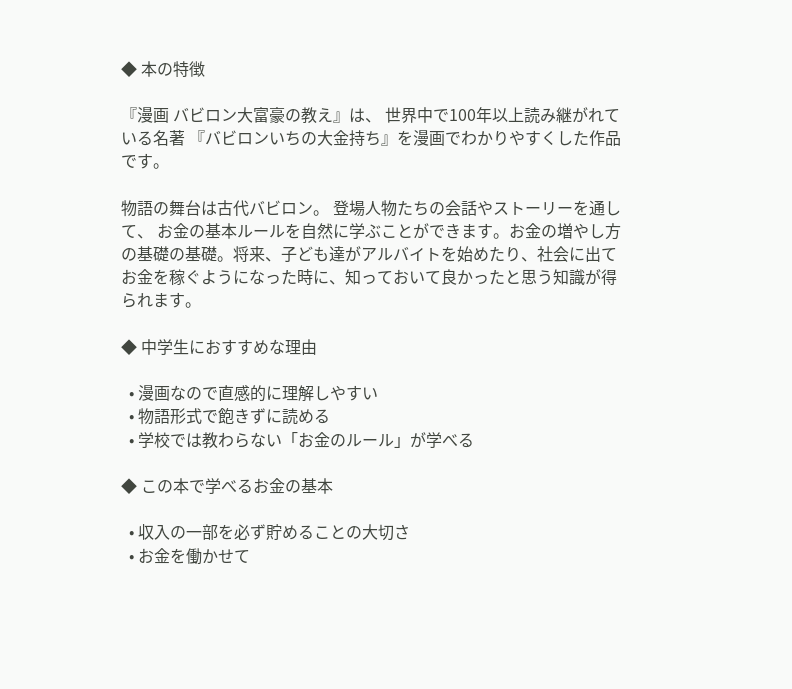◆ 本の特徴

『漫画 バビロン大富豪の教え』は、 世界中で100年以上読み継がれている名著 『バビロンいちの大金持ち』を漫画でわかりやすくした作品です。

物語の舞台は古代バビロン。 登場人物たちの会話やストーリーを通して、 お金の基本ルールを自然に学ぶことができます。お金の増やし方の基礎の基礎。将来、子ども達がアルバイトを始めたり、社会に出てお金を稼ぐようになった時に、知っておいて良かったと思う知識が得られます。

◆ 中学生におすすめな理由

  • 漫画なので直感的に理解しやすい
  • 物語形式で飽きずに読める
  • 学校では教わらない「お金のルール」が学べる

◆ この本で学べるお金の基本

  • 収入の一部を必ず貯めることの大切さ
  • お金を働かせて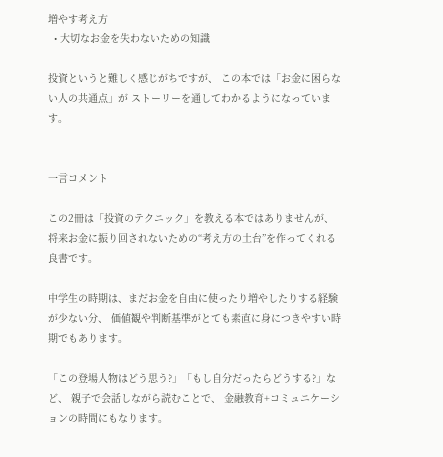増やす考え方
  • 大切なお金を失わないための知識

投資というと難しく感じがちですが、 この本では「お金に困らない人の共通点」が ストーリーを通してわかるようになっています。


一言コメント

この2冊は「投資のテクニック」を教える本ではありませんが、 将来お金に振り回されないための“考え方の土台”を作ってくれる良書です。

中学生の時期は、まだお金を自由に使ったり増やしたりする経験が少ない分、 価値観や判断基準がとても素直に身につきやすい時期でもあります。

「この登場人物はどう思う?」「もし自分だったらどうする?」など、 親子で会話しながら読むことで、 金融教育+コミュニケーションの時間にもなります。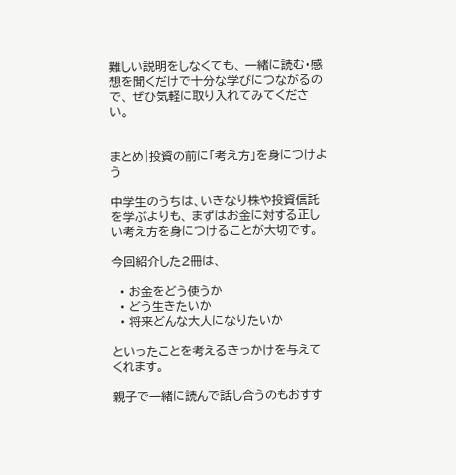難しい説明をしなくても、 一緒に読む・感想を聞くだけで十分な学びにつながるので、 ぜひ気軽に取り入れてみてください。


まとめ|投資の前に「考え方」を身につけよう

中学生のうちは、いきなり株や投資信託を学ぶよりも、 まずはお金に対する正しい考え方を身につけることが大切です。

今回紹介した2冊は、

  • お金をどう使うか
  • どう生きたいか
  • 将来どんな大人になりたいか

といったことを考えるきっかけを与えてくれます。

親子で一緒に読んで話し合うのもおすす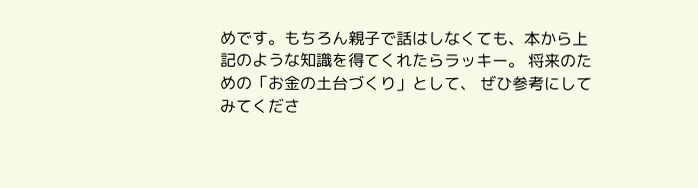めです。もちろん親子で話はしなくても、本から上記のような知識を得てくれたらラッキー。 将来のための「お金の土台づくり」として、 ぜひ参考にしてみてくださ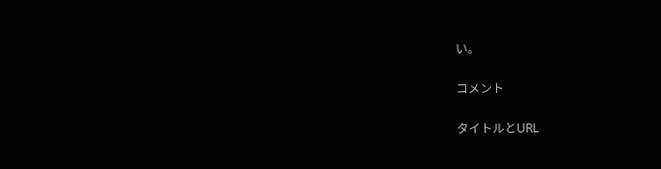い。

コメント

タイトルとURL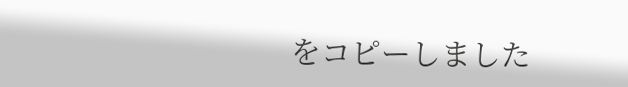をコピーしました